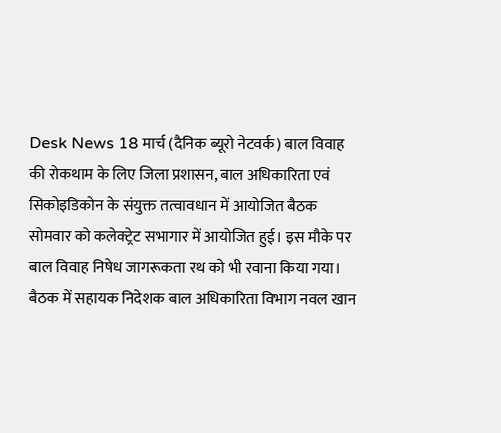Desk News 18 मार्च (दैनिक ब्यूरो नेटवर्क) बाल विवाह की रोकथाम के लिए जिला प्रशासन, बाल अधिकारिता एवं सिकोइडिकोन के संयुक्त तत्वावधान में आयोजित बैठक सोमवार को कलेक्ट्रेट सभागार में आयोजित हुई। इस मौके पर बाल विवाह निषेध जागरूकता रथ को भी रवाना किया गया।
बैठक में सहायक निदेशक बाल अधिकारिता विभाग नवल खान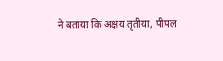ने बताया कि अक्षय तृतीया, पीपल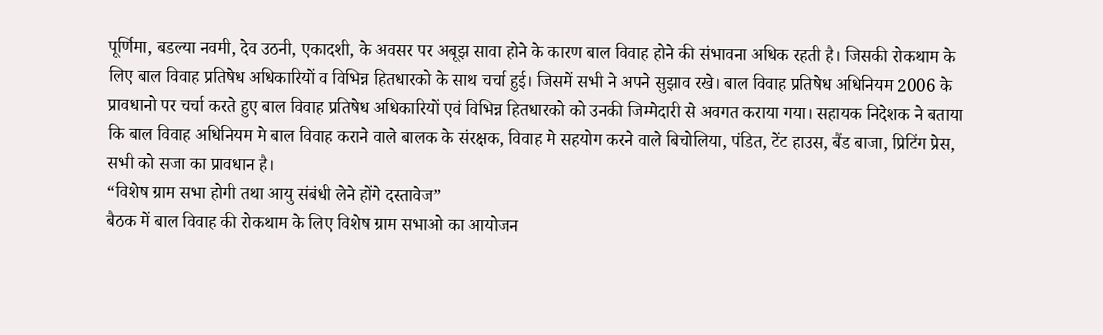पूर्णिमा, बडल्या नवमी, देव उठनी, एकादशी, के अवसर पर अबूझ सावा होने के कारण बाल विवाह होने की संभावना अधिक रहती है। जिसकी रोकथाम के लिए बाल विवाह प्रतिषेध अधिकारियों व विभिन्न हितधारको के साथ चर्चा हुई। जिसमें सभी ने अपने सुझाव रखे। बाल विवाह प्रतिषेध अधिनियम 2006 के प्रावधानो पर चर्चा करते हुए बाल विवाह प्रतिषेध अधिकारियों एवं विभिन्न हितधारको को उनकी जिम्मेदारी से अवगत कराया गया। सहायक निदेशक ने बताया कि बाल विवाह अधिनियम मे बाल विवाह कराने वाले बालक के संरक्षक, विवाह मे सहयोग करने वाले बिचोलिया, पंडित, टेंट हाउस, बैंड बाजा, प्रिटिंग प्रेस, सभी को सजा का प्रावधान है।
“विशेष ग्राम सभा होगी तथा आयु संबंधी लेने होंगे दस्तावेज”
बैठक में बाल विवाह की रोकथाम के लिए विशेष ग्राम सभाओ का आयोजन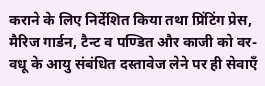कराने के लिए निर्देशित किया तथा प्रिंटिंग प्रेस, मैरिज गार्डन, टैन्ट व पण्डित और काजी को वर-वधू के आयु संबंधित दस्तावेज लेने पर ही सेवाएँ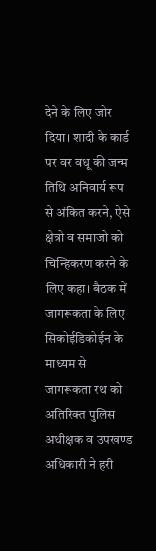देने के लिए जोर दिया। शादी के कार्ड पर वर वधू की जन्म तिथि अनिवार्य रूप से अंकित करने, ऐसे क्षेत्रो व समाजो को चिन्हिकरण करने के लिए कहा। बैठक में जागरूकता के लिए सिकोईडिकोईन के माध्यम से जागरूकता रथ को अतिरिक्त पुलिस अधीक्षक व उपखण्ड अधिकारी ने हरी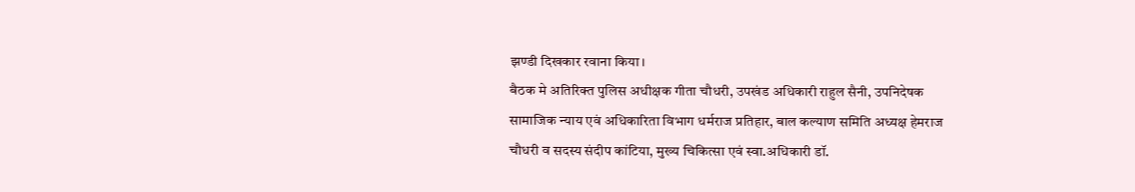झण्डी दिखकार रवाना किया।
बैठक मे अतिरिक्त पुलिस अधीक्षक गीता चौधरी, उपखंड अधिकारी राहुल सैनी, उपनिदेषक सामाजिक न्याय एवं अधिकारिता विभाग धर्मराज प्रतिहार, बाल कल्याण समिति अध्यक्ष हेमराज चौधरी व सदस्य संदीप कांटिया, मुख्य चिकित्सा एवं स्वा.अधिकारी डॉ.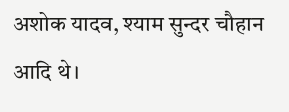अशोक यादव, श्याम सुन्दर चौहान आदि थे।